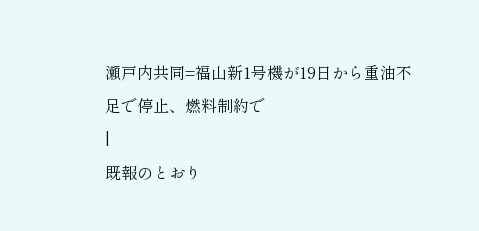瀬戸内共同=福山新1号機が19日から重油不足で停止、燃料制約で
|
既報のとおり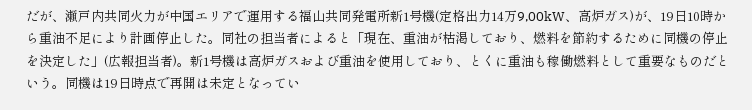だが、瀬戸内共同火力が中国エリアで運用する福山共同発電所新1号機(定格出力14万9,00kW、高炉ガス)が、19日10時から重油不足により計画停止した。同社の担当者によると「現在、重油が枯渇しており、燃料を節約するために同機の停止を決定した」(広報担当者)。新1号機は高炉ガスおよび重油を使用しており、とくに重油も稼働燃料として重要なものだという。同機は19日時点で再開は未定となってい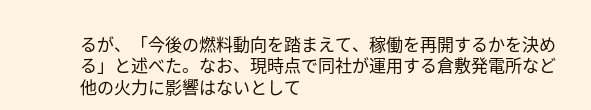るが、「今後の燃料動向を踏まえて、稼働を再開するかを決める」と述べた。なお、現時点で同社が運用する倉敷発電所など他の火力に影響はないとして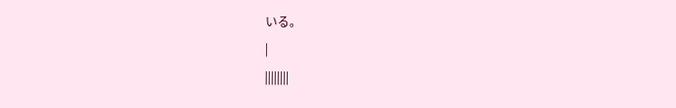いる。
|
||||||||